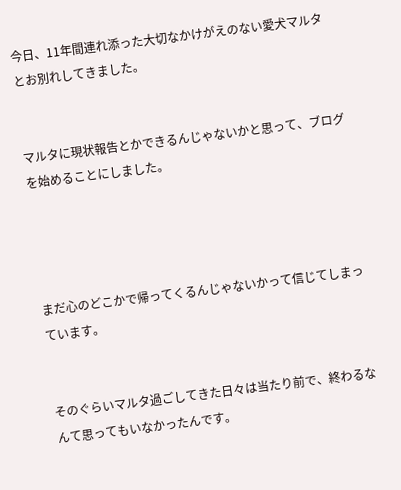今日、11年間連れ添った大切なかけがえのない愛犬マルタとお別れしてきました。


マルタに現状報告とかできるんじゃないかと思って、ブログを始めることにしました。




まだ心のどこかで帰ってくるんじゃないかって信じてしまっています。


そのぐらいマルタ過ごしてきた日々は当たり前で、終わるなんて思ってもいなかったんです。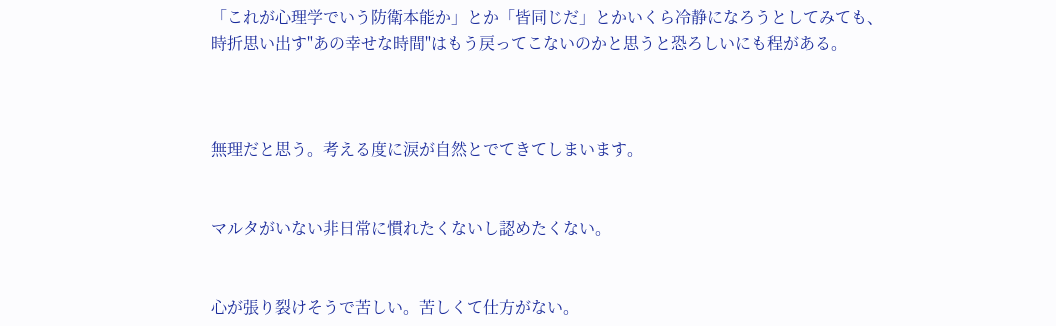「これが心理学でいう防衛本能か」とか「皆同じだ」とかいくら冷静になろうとしてみても、時折思い出す"あの幸せな時間"はもう戻ってこないのかと思うと恐ろしいにも程がある。



無理だと思う。考える度に涙が自然とでてきてしまいます。


マルタがいない非日常に慣れたくないし認めたくない。


心が張り裂けそうで苦しい。苦しくて仕方がない。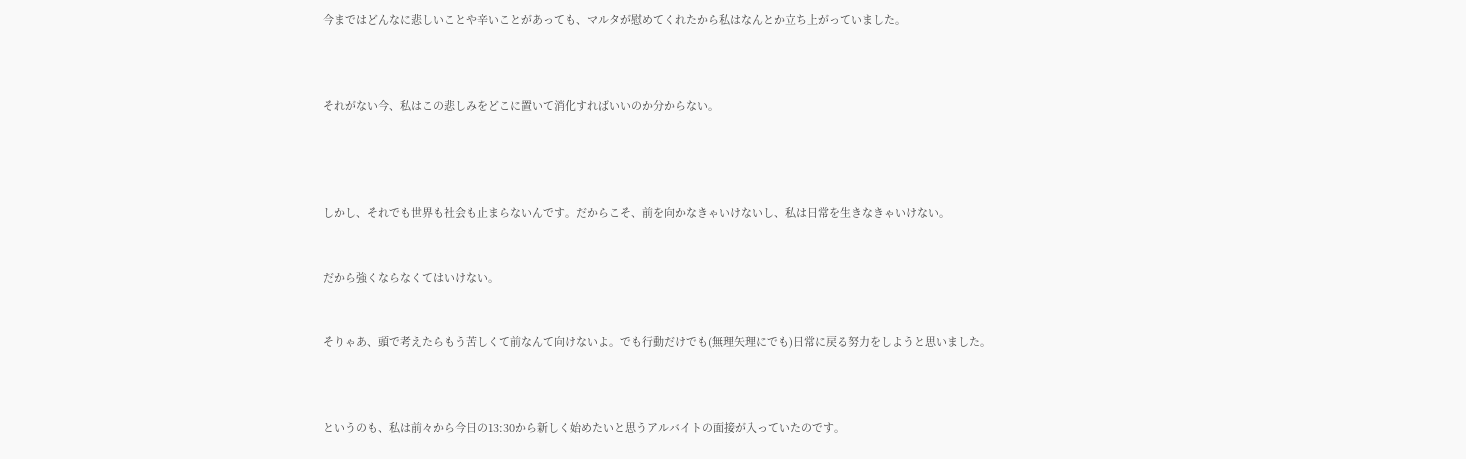今まではどんなに悲しいことや辛いことがあっても、マルタが慰めてくれたから私はなんとか立ち上がっていました。



それがない今、私はこの悲しみをどこに置いて消化すればいいのか分からない。




しかし、それでも世界も社会も止まらないんです。だからこそ、前を向かなきゃいけないし、私は日常を生きなきゃいけない。


だから強くならなくてはいけない。


そりゃあ、頭で考えたらもう苦しくて前なんて向けないよ。でも行動だけでも(無理矢理にでも)日常に戻る努力をしようと思いました。



というのも、私は前々から今日の13:30から新しく始めたいと思うアルバイトの面接が入っていたのです。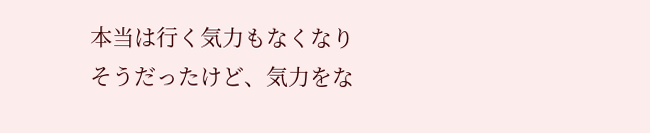本当は行く気力もなくなりそうだったけど、気力をな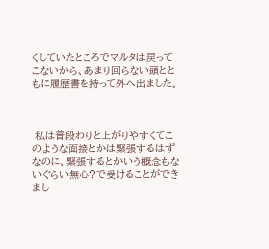くしていたところでマルタは戻ってこないから、あまり回らない頭とともに履歴書を持って外へ出ました。



 私は普段わりと上がりやすくてこのような面接とかは緊張するはずなのに、緊張するとかいう概念もないぐらい無心?で受けることができまし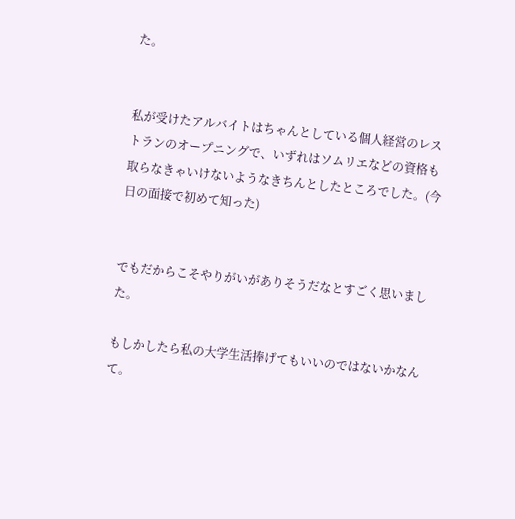た。


私が受けたアルバイトはちゃんとしている個人経営のレストランのオープニングで、いずれはソムリエなどの資格も取らなきゃいけないようなきちんとしたところでした。(今日の面接で初めて知った)


でもだからこそやりがいがありそうだなとすごく思いました。

もしかしたら私の大学生活捧げてもいいのではないかなんて。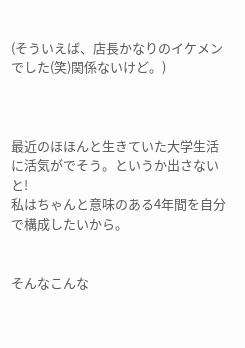(そういえば、店長かなりのイケメンでした(笑)関係ないけど。)



最近のほほんと生きていた大学生活に活気がでそう。というか出さないと!
私はちゃんと意味のある4年間を自分で構成したいから。


そんなこんな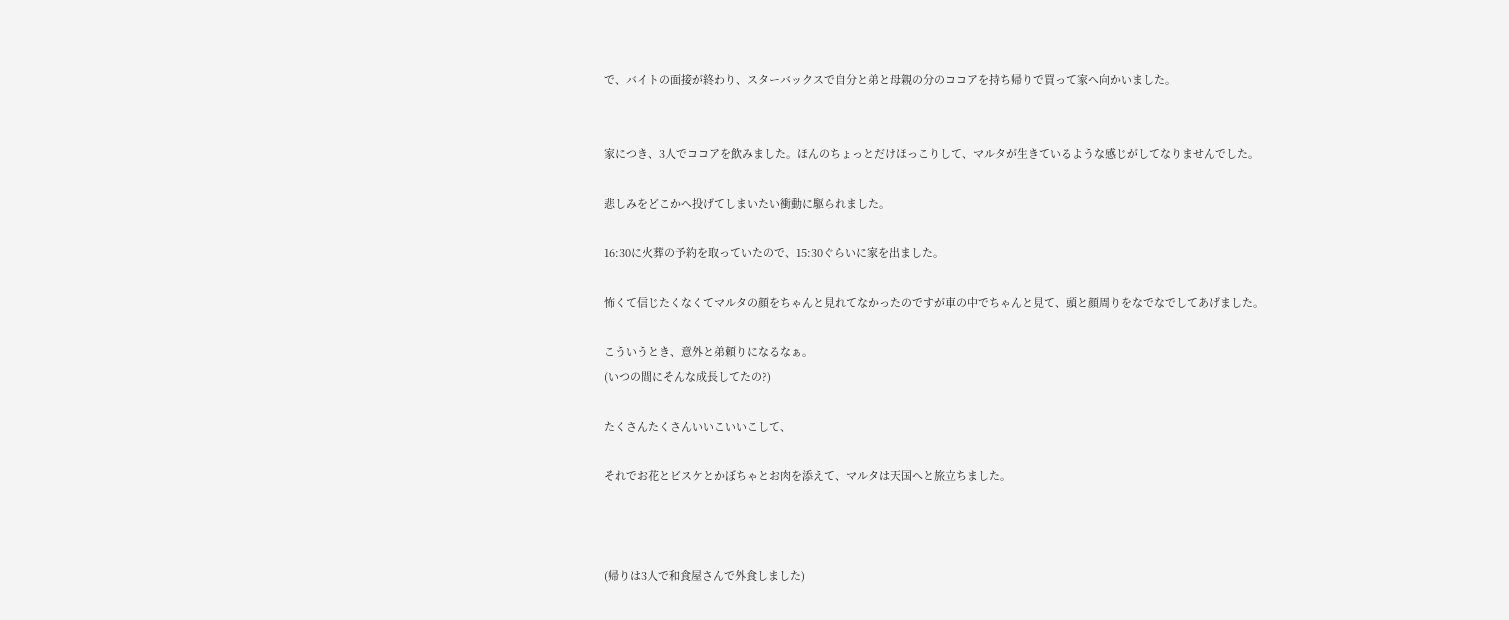で、バイトの面接が終わり、スターバックスで自分と弟と母親の分のココアを持ち帰りで買って家へ向かいました。


家につき、3人でココアを飲みました。ほんのちょっとだけほっこりして、マルタが生きているような感じがしてなりませんでした。

悲しみをどこかへ投げてしまいたい衝動に駆られました。

16:30に火葬の予約を取っていたので、15:30ぐらいに家を出ました。

怖くて信じたくなくてマルタの顔をちゃんと見れてなかったのですが車の中でちゃんと見て、頭と顔周りをなでなでしてあげました。

こういうとき、意外と弟頼りになるなぁ。
(いつの間にそんな成長してたの?)

たくさんたくさんいいこいいこして、

それでお花とビスケとかぼちゃとお肉を添えて、マルタは天国へと旅立ちました。



(帰りは3人で和食屋さんで外食しました)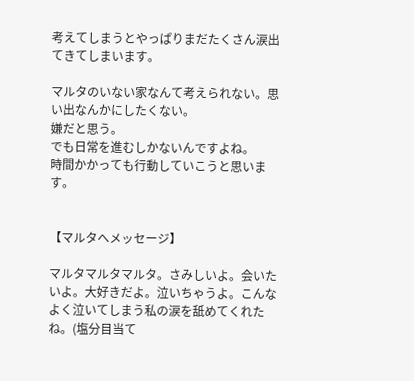考えてしまうとやっぱりまだたくさん涙出てきてしまいます。

マルタのいない家なんて考えられない。思い出なんかにしたくない。
嫌だと思う。
でも日常を進むしかないんですよね。
時間かかっても行動していこうと思います。


【マルタへメッセージ】

マルタマルタマルタ。さみしいよ。会いたいよ。大好きだよ。泣いちゃうよ。こんなよく泣いてしまう私の涙を舐めてくれたね。(塩分目当て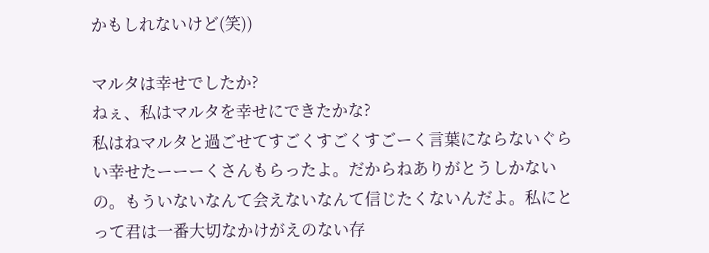かもしれないけど(笑))

マルタは幸せでしたか?
ねぇ、私はマルタを幸せにできたかな?
私はねマルタと過ごせてすごくすごくすごーく言葉にならないぐらい幸せたーーーくさんもらったよ。だからねありがとうしかないの。もういないなんて会えないなんて信じたくないんだよ。私にとって君は一番大切なかけがえのない存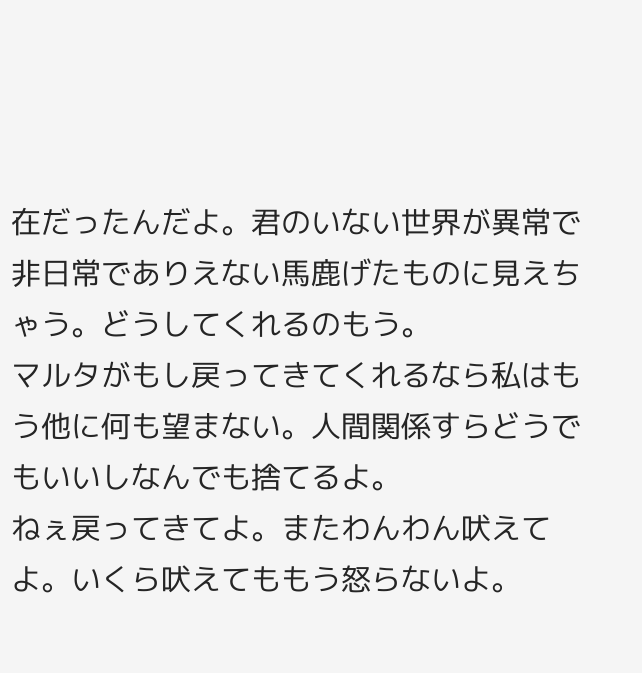在だったんだよ。君のいない世界が異常で非日常でありえない馬鹿げたものに見えちゃう。どうしてくれるのもう。
マルタがもし戻ってきてくれるなら私はもう他に何も望まない。人間関係すらどうでもいいしなんでも捨てるよ。
ねぇ戻ってきてよ。またわんわん吠えてよ。いくら吠えてももう怒らないよ。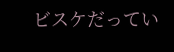ビスケだってい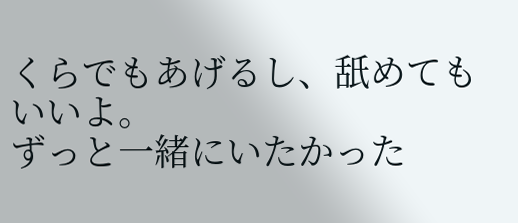くらでもあげるし、舐めてもいいよ。
ずっと一緒にいたかった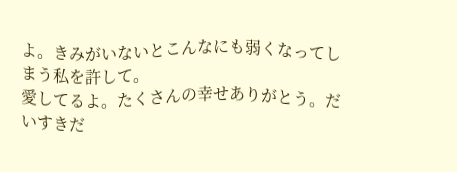よ。きみがいないとこんなにも弱くなってしまう私を許して。
愛してるよ。たくさんの幸せありがとう。だいすきだ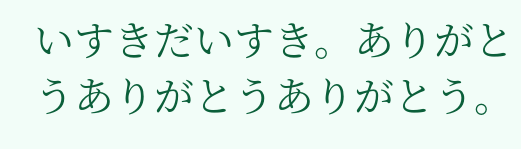いすきだいすき。ありがとうありがとうありがとう。